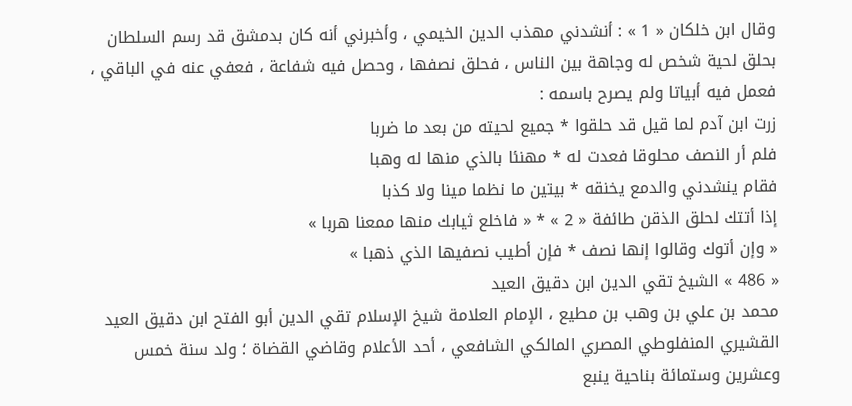وقال ابن خلكان « 1 » : أنشدني مهذب الدين الخيمي ، وأخبرني أنه كان بدمشق قد رسم السلطان بحلق لحية شخص له وجاهة بين الناس ، فحلق نصفها ، وحصل فيه شفاعة ، فعفي عنه في الباقي ، فعمل فيه أبياتا ولم يصرح باسمه :
زرت ابن آدم لما قيل قد حلقوا * جميع لحيته من بعد ما ضربا
فلم أر النصف محلوقا فعدت له * مهنئا بالذي منها له وهبا
فقام ينشدني والدمع يخنقه * بيتين ما نظما مينا ولا كذبا
إذا أتتك لحلق الذقن طائفة « 2 » * « فاخلع ثيابك منها ممعنا هربا »
« وإن أتوك وقالوا إنها نصف * فإن أطيب نصفيها الذي ذهبا »
« 486 » الشيخ تقي الدين ابن دقيق العيد
محمد بن علي بن وهب بن مطيع ، الإمام العلامة شيخ الإسلام تقي الدين أبو الفتح ابن دقيق العيد القشيري المنفلوطي المصري المالكي الشافعي ، أحد الأعلام وقاضي القضاة ؛ ولد سنة خمس وعشرين وستمائة بناحية ينبع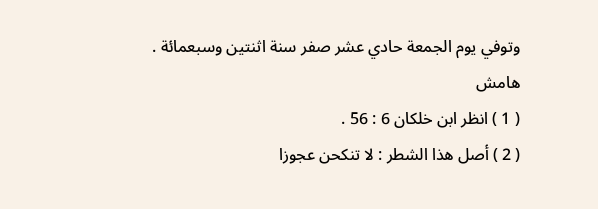وتوفي يوم الجمعة حادي عشر صفر سنة اثنتين وسبعمائة .
هامش
( 1 ) انظر ابن خلكان 6 : 56 .
( 2 ) أصل هذا الشطر : لا تنكحن عجوزا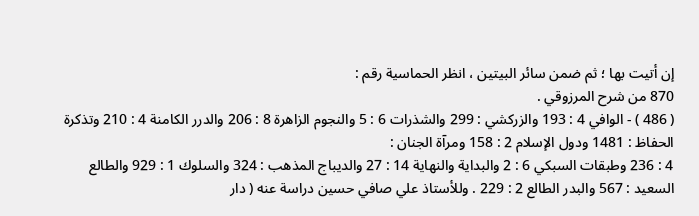إن أتيت بها ؛ ثم ضمن سائر البيتين ، انظر الحماسية رقم :
870 من شرح المرزوقي .
( 486 ) - الوافي 4 : 193 والزركشي : 299 والشذرات 6 : 5 والنجوم الزاهرة 8 : 206 والدرر الكامنة 4 : 210 وتذكرة الحفاظ : 1481 ودول الإسلام 2 : 158 ومرآة الجنان :
4 : 236 وطبقات السبكي 6 : 2 والبداية والنهاية 14 : 27 والديباج المذهب : 324 والسلوك 1 : 929 والطالع السعيد : 567 والبدر الطالع 2 : 229 . وللأستاذ علي صافي حسين دراسة عنه ( دار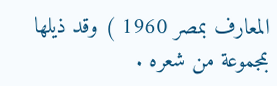المعارف بمصر 1960 ) وقد ذيلها بمجموعة من شعره .